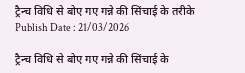ट्रैन्च विधि से बोए गए गन्ने की सिंचाई के तरीके      Publish Date : 21/03/2026

ट्रैन्च विधि से बोए गए गन्ने की सिंचाई के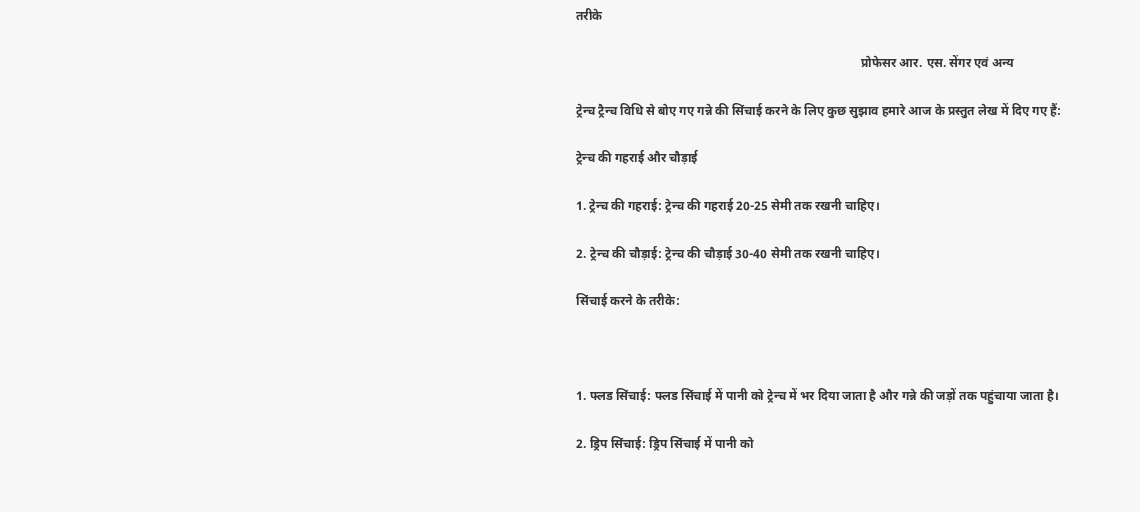तरीके

                                                                                           प्रोफेसर आर. एस. सेंगर एवं अन्य

ट्रेन्च ट्रैन्च विधि से बोए गए गन्ने की सिंचाई करने के लिए कुछ सुझाव हमारे आज के प्रस्तुत लेख में दिए गए हैं:

ट्रेन्च की गहराई और चौड़ाई

1. ट्रेन्च की गहराई: ट्रेन्च की गहराई 20-25 सेमी तक रखनी चाहिए।

2. ट्रेन्च की चौड़ाई: ट्रेन्च की चौड़ाई 30-40 सेमी तक रखनी चाहिए।

सिंचाई करने के तरीके:



1. फ्लड सिंचाई: फ्लड सिंचाई में पानी को ट्रेन्च में भर दिया जाता है और गन्ने की जड़ों तक पहुंचाया जाता है।

2. ड्रिप सिंचाई: ड्रिप सिंचाई में पानी को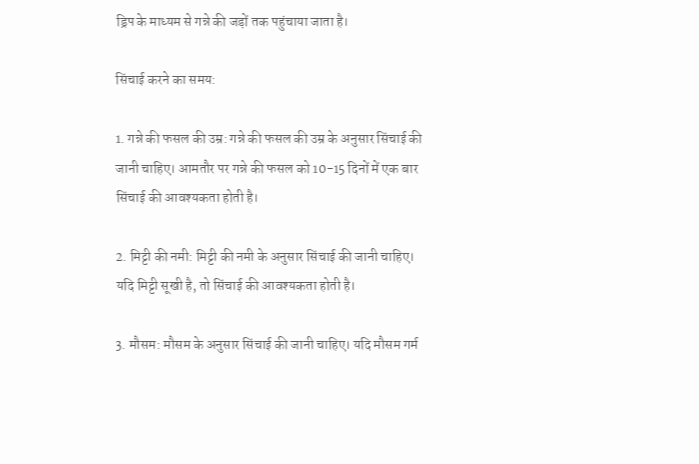ड्रिप के माध्यम से गन्ने की जड़ों तक पहुंचाया जाता है।

सिंचाई करने का समय:

1. गन्ने की फसल की उम्र: गन्ने की फसल की उम्र के अनुसार सिंचाई की जानी चाहिए। आमतौर पर गन्ने की फसल को 10-15 दिनों में एक बार सिंचाई की आवश्यकता होती है।

2. मिट्टी की नमी: मिट्टी की नमी के अनुसार सिंचाई की जानी चाहिए। यदि मिट्टी सूखी है, तो सिंचाई की आवश्यकता होती है।

3. मौसम: मौसम के अनुसार सिंचाई की जानी चाहिए। यदि मौसम गर्म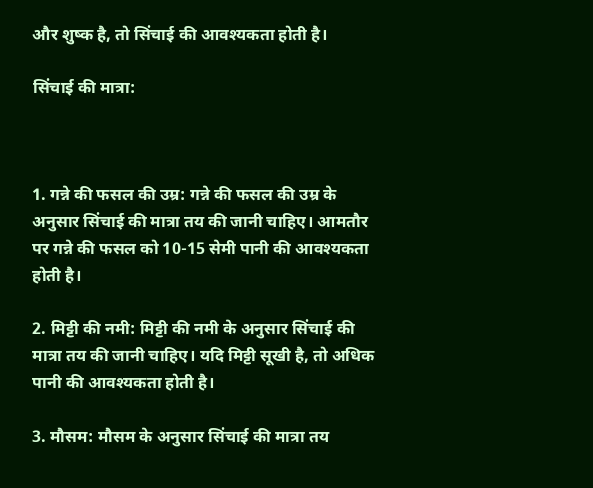और शुष्क है, तो सिंचाई की आवश्यकता होती है।

सिंचाई की मात्रा:



1. गन्ने की फसल की उम्र: गन्ने की फसल की उम्र के अनुसार सिंचाई की मात्रा तय की जानी चाहिए। आमतौर पर गन्ने की फसल को 10-15 सेमी पानी की आवश्यकता होती है।

2. मिट्टी की नमी: मिट्टी की नमी के अनुसार सिंचाई की मात्रा तय की जानी चाहिए। यदि मिट्टी सूखी है, तो अधिक पानी की आवश्यकता होती है।

3. मौसम: मौसम के अनुसार सिंचाई की मात्रा तय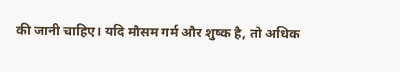की जानी चाहिए। यदि मौसम गर्म और शुष्क है, तो अधिक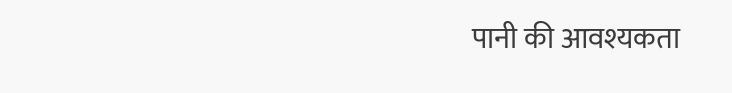पानी की आवश्यकता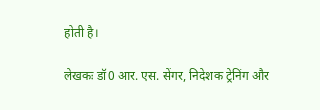होती है।

लेखकः डॉ0 आर. एस. सेंगर, निदेशक ट्रेनिंग और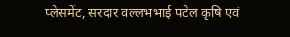प्लेसमेंट, सरदार वल्लभभाई पटेल कृषि एवं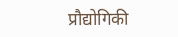प्रौद्योगिकी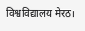विश्वविद्यालय मेरठ।